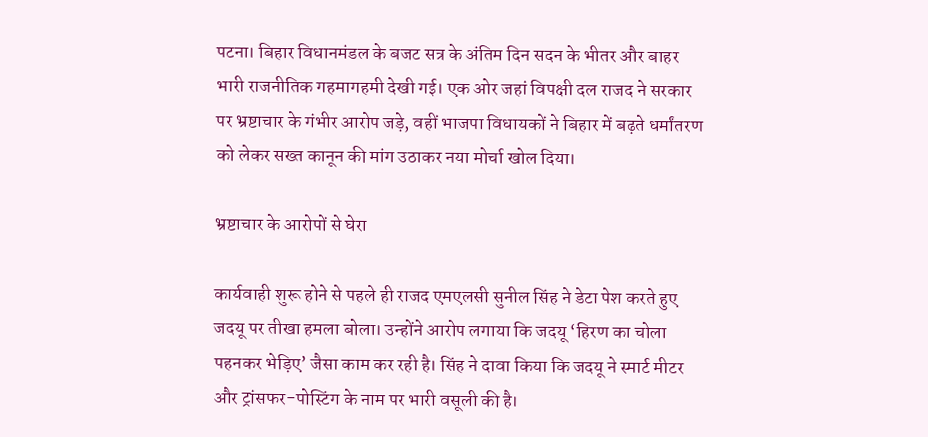पटना। बिहार विधानमंडल के बजट सत्र के अंतिम दिन सदन के भीतर और बाहर भारी राजनीतिक गहमागहमी देखी गई। एक ओर जहां विपक्षी दल राजद ने सरकार पर भ्रष्टाचार के गंभीर आरोप जड़े, वहीं भाजपा विधायकों ने बिहार में बढ़ते धर्मांतरण को लेकर सख्त कानून की मांग उठाकर नया मोर्चा खोल दिया।

भ्रष्टाचार के आरोपों से घेरा

कार्यवाही शुरू होने से पहले ही राजद एमएलसी सुनील सिंह ने डेटा पेश करते हुए जदयू पर तीखा हमला बोला। उन्होंने आरोप लगाया कि जदयू ‘हिरण का चोला पहनकर भेड़िए’ जैसा काम कर रही है। सिंह ने दावा किया कि जदयू ने स्मार्ट मीटर और ट्रांसफर-पोस्टिंग के नाम पर भारी वसूली की है।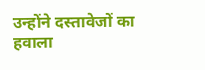उन्होंने दस्तावेजों का हवाला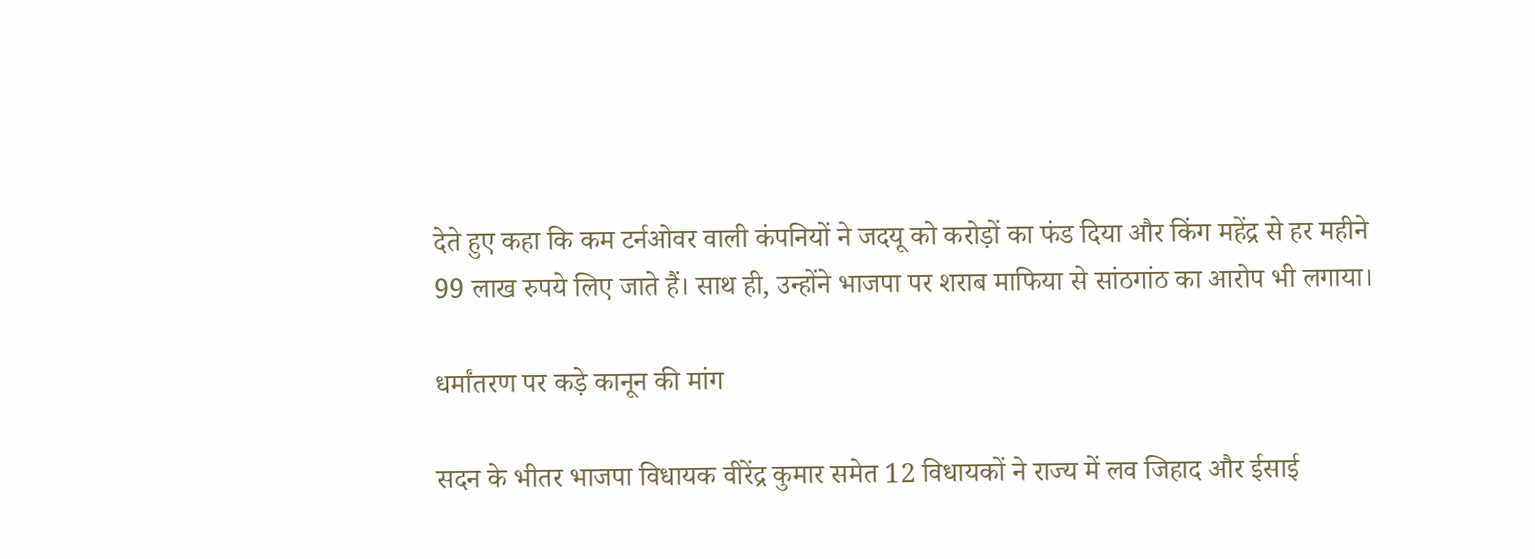देते हुए कहा कि कम टर्नओवर वाली कंपनियों ने जदयू को करोड़ों का फंड दिया और किंग महेंद्र से हर महीने 99 लाख रुपये लिए जाते हैं। साथ ही, उन्होंने भाजपा पर शराब माफिया से सांठगांठ का आरोप भी लगाया।

धर्मांतरण पर कड़े कानून की मांग

सदन के भीतर भाजपा विधायक वीरेंद्र कुमार समेत 12 विधायकों ने राज्य में लव जिहाद और ईसाई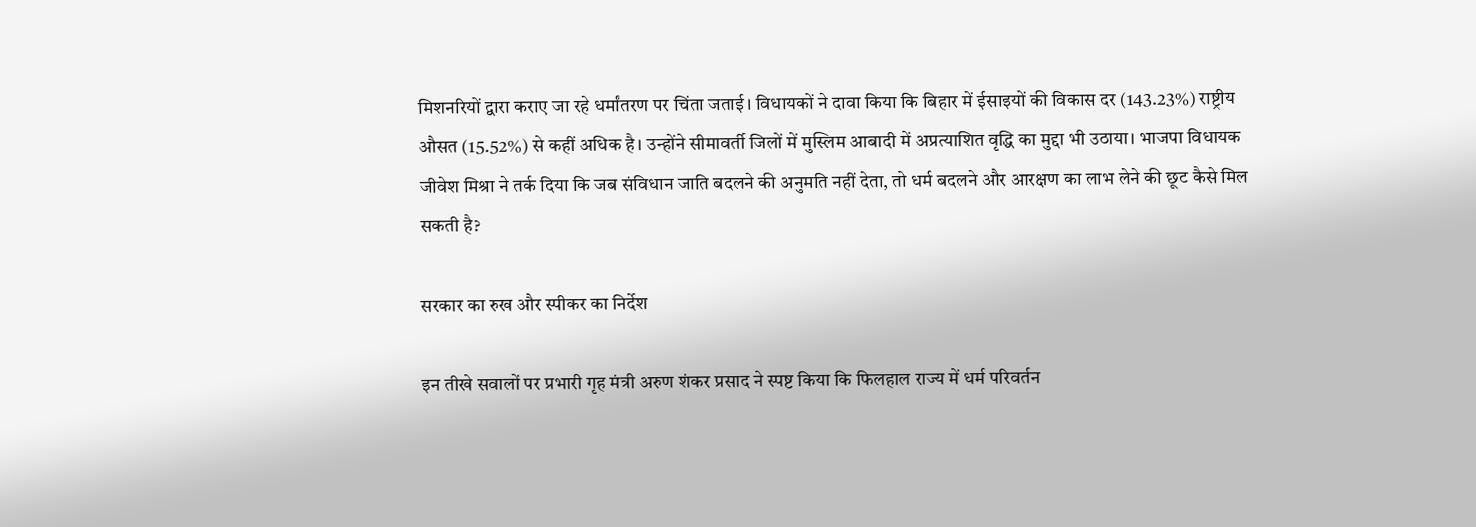मिशनरियों द्वारा कराए जा रहे धर्मांतरण पर चिंता जताई। विधायकों ने दावा किया कि बिहार में ईसाइयों की विकास दर (143.23%) राष्ट्रीय औसत (15.52%) से कहीं अधिक है। उन्होंने सीमावर्ती जिलों में मुस्लिम आबादी में अप्रत्याशित वृद्धि का मुद्दा भी उठाया। भाजपा विधायक जीवेश मिश्रा ने तर्क दिया कि जब संविधान जाति बदलने की अनुमति नहीं देता, तो धर्म बदलने और आरक्षण का लाभ लेने की छूट कैसे मिल सकती है?

सरकार का रुख और स्पीकर का निर्देश

इन तीखे सवालों पर प्रभारी गृह मंत्री अरुण शंकर प्रसाद ने स्पष्ट किया कि फिलहाल राज्य में धर्म परिवर्तन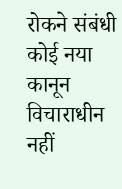रोकने संबंधी कोई नया कानून विचाराधीन नहीं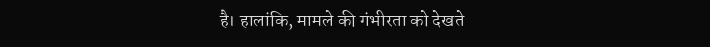है। हालांकि, मामले की गंभीरता को देखते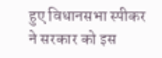हुए विधानसभा स्पीकर ने सरकार को इस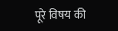पूरे विषय की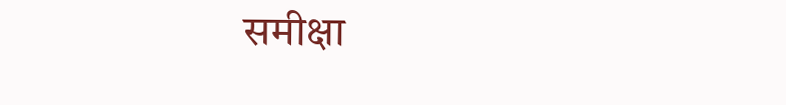समीक्षा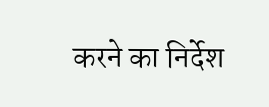करने का निर्देश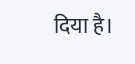दिया है।